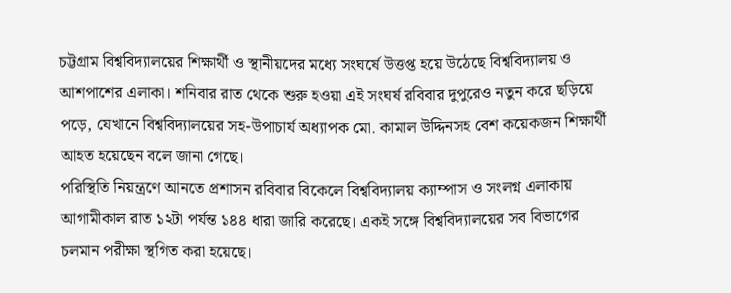চট্টগ্রাম বিশ্ববিদ্যালয়ের শিক্ষার্থী ও স্থানীয়দের মধ্যে সংঘর্ষে উত্তপ্ত হয়ে উঠেছে বিশ্ববিদ্যালয় ও আশপাশের এলাকা। শনিবার রাত থেকে শুরু হওয়া এই সংঘর্ষ রবিবার দুপুরেও নতুন করে ছড়িয়ে পড়ে, যেখানে বিশ্ববিদ্যালয়ের সহ-উপাচার্য অধ্যাপক মো. কামাল উদ্দিনসহ বেশ কয়েকজন শিক্ষার্থী আহত হয়েছেন বলে জানা গেছে।
পরিস্থিতি নিয়ন্ত্রণে আনতে প্রশাসন রবিবার বিকেলে বিশ্ববিদ্যালয় ক্যাম্পাস ও সংলগ্ন এলাকায় আগামীকাল রাত ১২টা পর্যন্ত ১৪৪ ধারা জারি করেছে। একই সঙ্গে বিশ্ববিদ্যালয়ের সব বিভাগের চলমান পরীক্ষা স্থগিত করা হয়েছে।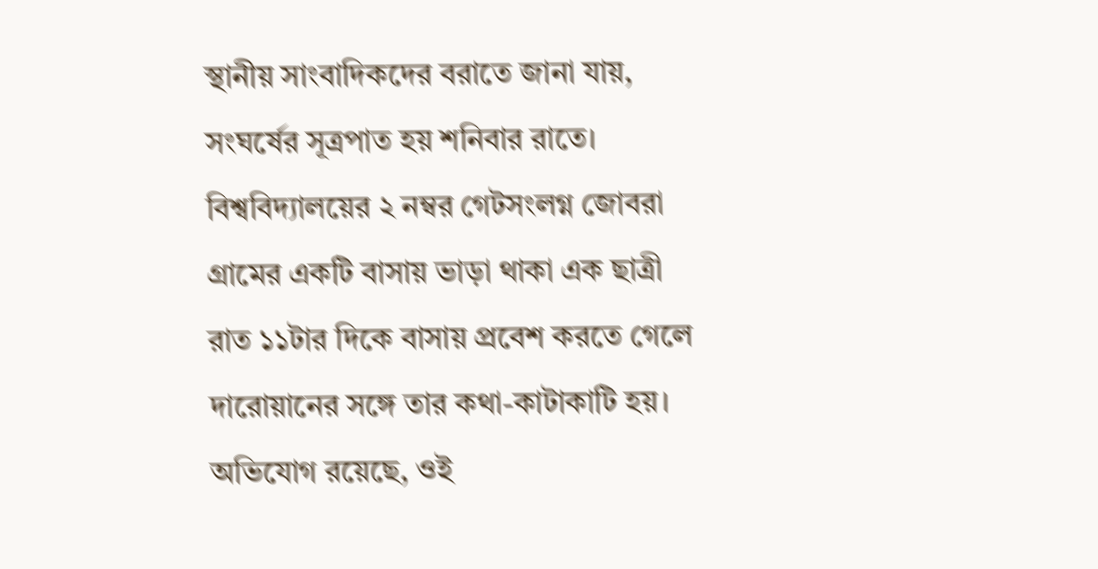স্থানীয় সাংবাদিকদের বরাতে জানা যায়, সংঘর্ষের সূত্রপাত হয় শনিবার রাতে। বিশ্ববিদ্যালয়ের ২ নম্বর গেটসংলগ্ন জোবরা গ্রামের একটি বাসায় ভাড়া থাকা এক ছাত্রী রাত ১১টার দিকে বাসায় প্রবেশ করতে গেলে দারোয়ানের সঙ্গে তার কথা-কাটাকাটি হয়। অভিযোগ রয়েছে, ওই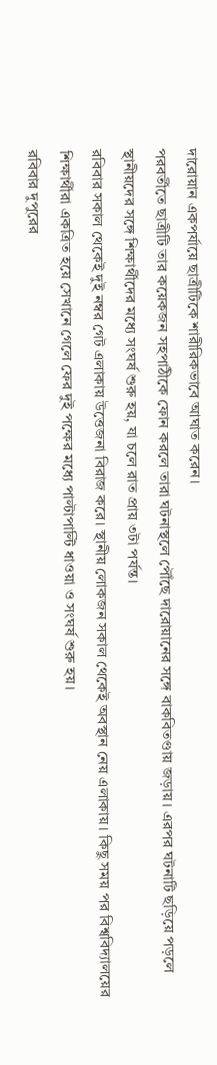দারোয়ান একপর্যায়ে ছাত্রীটিকে শারীরিকভাবে আঘাত করেন।
পরবর্তীতে ছাত্রীটি তার কয়েকজন সহপাঠীকে ফোন করলে তারা ঘটনাস্থলে পৌঁছে দারোয়ানের সঙ্গে বাকবিতণ্ডায় জড়ায়। এরপর ঘটনাটি ছড়িয়ে পড়লে স্থানীয়দের সঙ্গে শিক্ষার্থীদের মধ্যে সংঘর্ষ শুরু হয়, যা চলে রাত প্রায় ৩টা পর্যন্ত।
রবিবার সকাল থেকেই দুই নম্বর গেট এলাকায় উত্তেজনা বিরাজ করে। স্থানীয় লোকজন সকাল থেকেই অবস্থান নেয় এলাকায়। কিছু সময় পর বিশ্ববিদ্যালয়ের শিক্ষার্থীরা একত্রিত হয়ে সেখানে গেলে ফের দুই পক্ষের মধ্যে পাল্টাপাল্টি ধাওয়া ও সংঘর্ষ শুরু হয়।
রবিবার দুপুরের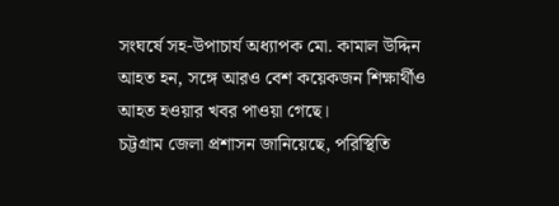সংঘর্ষে সহ-উপাচার্য অধ্যাপক মো. কামাল উদ্দিন আহত হন, সঙ্গে আরও বেশ কয়েকজন শিক্ষার্থীও আহত হওয়ার খবর পাওয়া গেছে।
চট্টগ্রাম জেলা প্রশাসন জানিয়েছে, পরিস্থিতি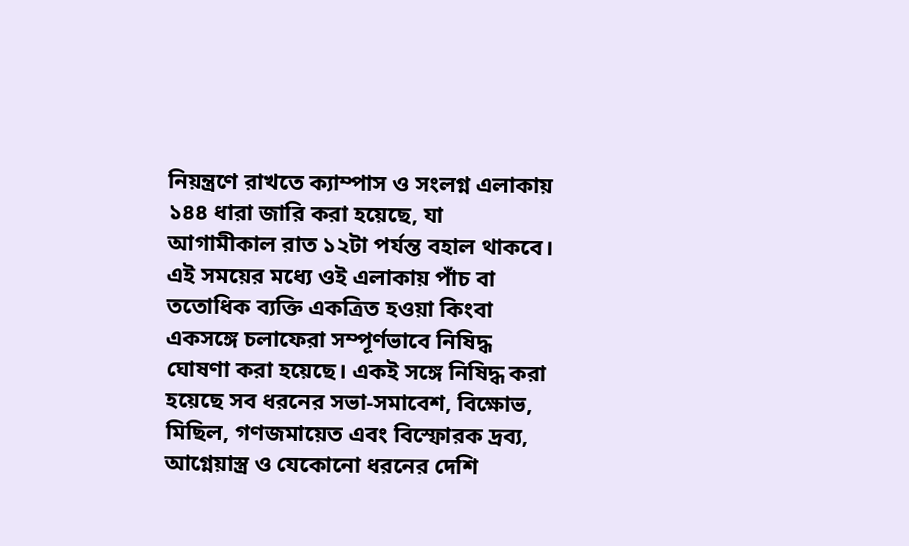নিয়ন্ত্রণে রাখতে ক্যাম্পাস ও সংলগ্ন এলাকায় ১৪৪ ধারা জারি করা হয়েছে, যা আগামীকাল রাত ১২টা পর্যন্ত বহাল থাকবে। এই সময়ের মধ্যে ওই এলাকায় পাঁচ বা ততোধিক ব্যক্তি একত্রিত হওয়া কিংবা একসঙ্গে চলাফেরা সম্পূর্ণভাবে নিষিদ্ধ ঘোষণা করা হয়েছে। একই সঙ্গে নিষিদ্ধ করা হয়েছে সব ধরনের সভা-সমাবেশ, বিক্ষোভ, মিছিল, গণজমায়েত এবং বিস্ফোরক দ্রব্য, আগ্নেয়াস্ত্র ও যেকোনো ধরনের দেশি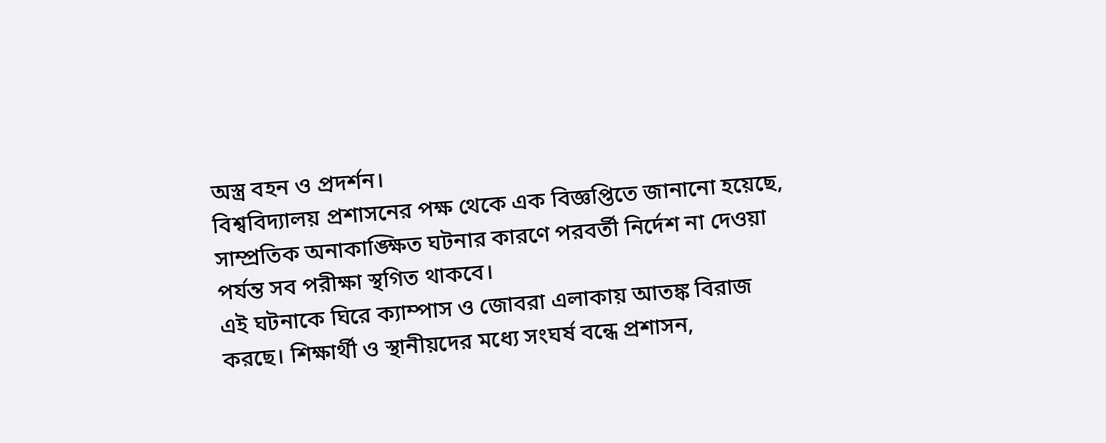অস্ত্র বহন ও প্রদর্শন।
বিশ্ববিদ্যালয় প্রশাসনের পক্ষ থেকে এক বিজ্ঞপ্তিতে জানানো হয়েছে, সাম্প্রতিক অনাকাঙ্ক্ষিত ঘটনার কারণে পরবর্তী নির্দেশ না দেওয়া পর্যন্ত সব পরীক্ষা স্থগিত থাকবে।
এই ঘটনাকে ঘিরে ক্যাম্পাস ও জোবরা এলাকায় আতঙ্ক বিরাজ করছে। শিক্ষার্থী ও স্থানীয়দের মধ্যে সংঘর্ষ বন্ধে প্রশাসন,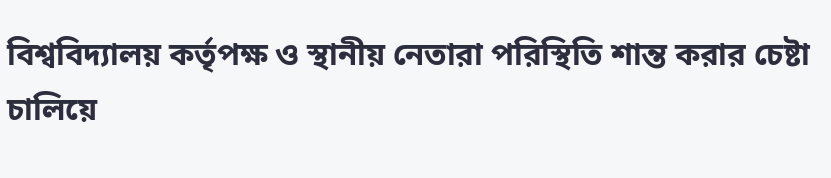বিশ্ববিদ্যালয় কর্তৃপক্ষ ও স্থানীয় নেতারা পরিস্থিতি শান্ত করার চেষ্টা চালিয়ে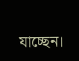যাচ্ছেন।